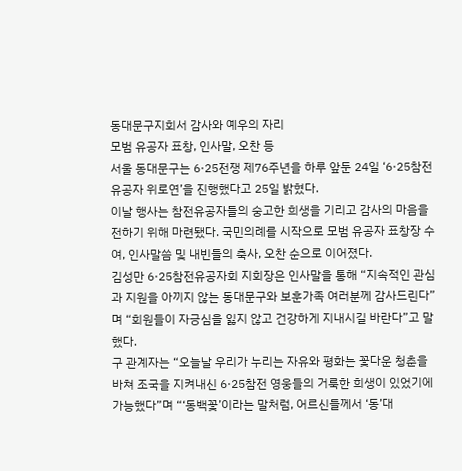동대문구지회서 감사와 예우의 자리
모범 유공자 표창, 인사말, 오찬 등
서울 동대문구는 6·25전쟁 제76주년을 하루 앞둔 24일 ‘6·25참전유공자 위로연’을 진행했다고 25일 밝혔다.
이날 행사는 참전유공자들의 숭고한 희생을 기리고 감사의 마음을 전하기 위해 마련됐다. 국민의례를 시작으로 모범 유공자 표창장 수여, 인사말씀 및 내빈들의 축사, 오찬 순으로 이어졌다.
김성만 6·25참전유공자회 지회장은 인사말을 통해 “지속적인 관심과 지원을 아끼지 않는 동대문구와 보훈가족 여러분께 감사드린다”며 “회원들이 자긍심을 잃지 않고 건강하게 지내시길 바란다”고 말했다.
구 관계자는 “오늘날 우리가 누리는 자유와 평화는 꽃다운 청춘을 바쳐 조국을 지켜내신 6·25참전 영웅들의 거룩한 희생이 있었기에 가능했다”며 “‘동백꽃’이라는 말처럼, 어르신들께서 ‘동’대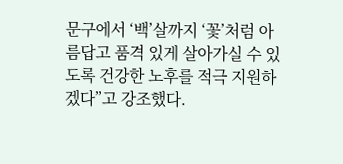문구에서 ‘백’살까지 ‘꽃’처럼 아름답고 품격 있게 살아가실 수 있도록 건강한 노후를 적극 지원하겠다”고 강조했다.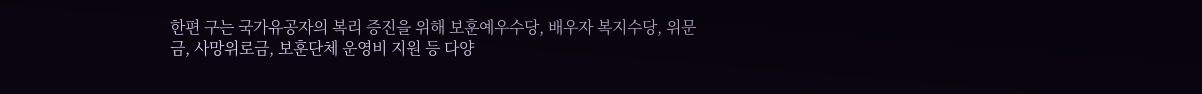한편 구는 국가유공자의 복리 증진을 위해 보훈예우수당, 배우자 복지수당, 위문금, 사망위로금, 보훈단체 운영비 지원 등 다양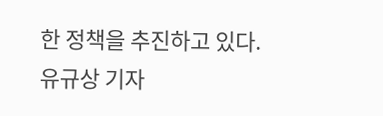한 정책을 추진하고 있다.
유규상 기자